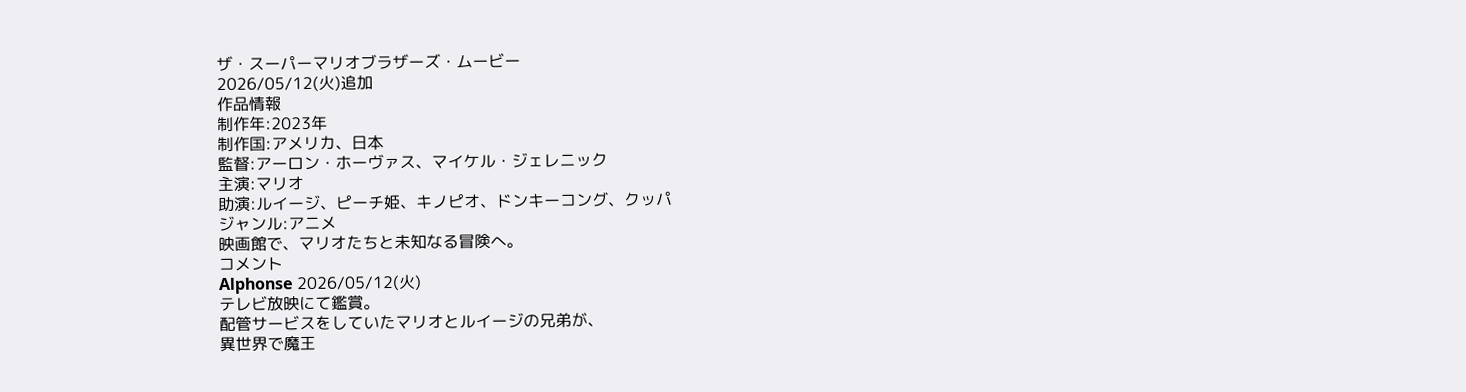ザ・スーパーマリオブラザーズ・ムービー
2026/05/12(火)追加
作品情報
制作年:2023年
制作国:アメリカ、日本
監督:アーロン・ホーヴァス、マイケル・ジェレニック
主演:マリオ
助演:ルイージ、ピーチ姫、キノピオ、ドンキーコング、クッパ
ジャンル:アニメ
映画館で、マリオたちと未知なる冒険へ。
コメント
Alphonse 2026/05/12(火)
テレビ放映にて鑑賞。
配管サービスをしていたマリオとルイージの兄弟が、
異世界で魔王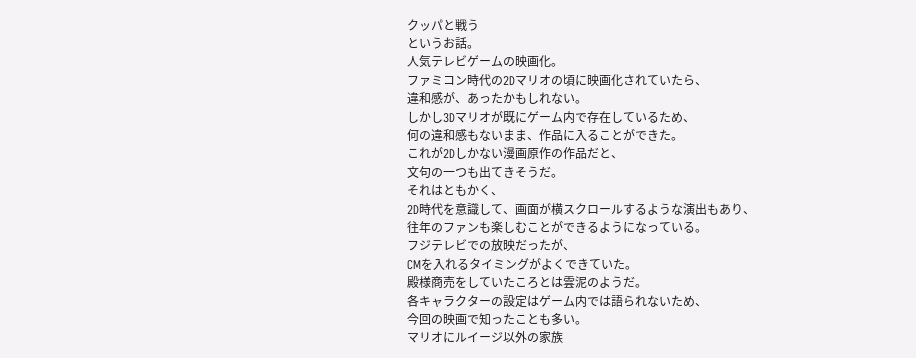クッパと戦う
というお話。
人気テレビゲームの映画化。
ファミコン時代の2Dマリオの頃に映画化されていたら、
違和感が、あったかもしれない。
しかし3Dマリオが既にゲーム内で存在しているため、
何の違和感もないまま、作品に入ることができた。
これが2Dしかない漫画原作の作品だと、
文句の一つも出てきそうだ。
それはともかく、
2D時代を意識して、画面が横スクロールするような演出もあり、
往年のファンも楽しむことができるようになっている。
フジテレビでの放映だったが、
CMを入れるタイミングがよくできていた。
殿様商売をしていたころとは雲泥のようだ。
各キャラクターの設定はゲーム内では語られないため、
今回の映画で知ったことも多い。
マリオにルイージ以外の家族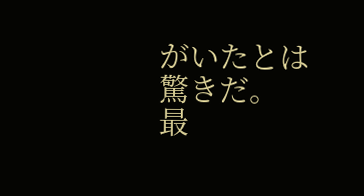がいたとは驚きだ。
最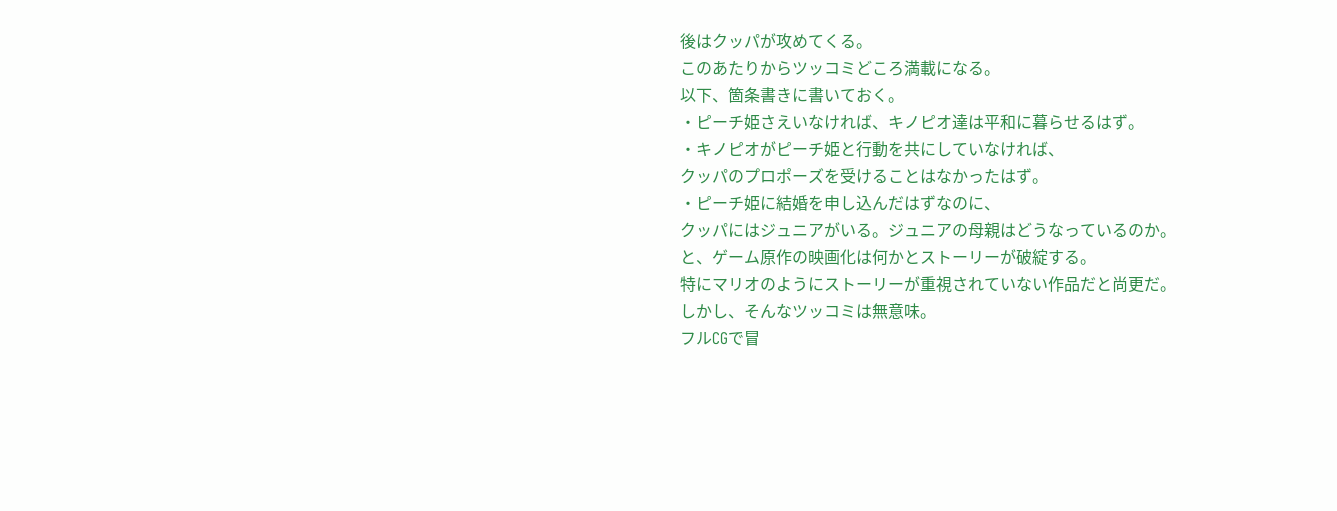後はクッパが攻めてくる。
このあたりからツッコミどころ満載になる。
以下、箇条書きに書いておく。
・ピーチ姫さえいなければ、キノピオ達は平和に暮らせるはず。
・キノピオがピーチ姫と行動を共にしていなければ、
クッパのプロポーズを受けることはなかったはず。
・ピーチ姫に結婚を申し込んだはずなのに、
クッパにはジュニアがいる。ジュニアの母親はどうなっているのか。
と、ゲーム原作の映画化は何かとストーリーが破綻する。
特にマリオのようにストーリーが重視されていない作品だと尚更だ。
しかし、そんなツッコミは無意味。
フルCGで冒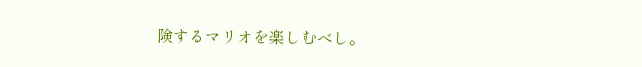険するマリオを楽しむべし。